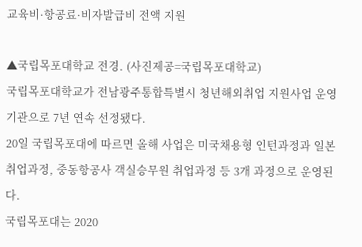교육비·항공료·비자발급비 전액 지원

▲국립목포대학교 전경. (사진제공=국립목포대학교)
국립목포대학교가 전남광주통합특별시 청년해외취업 지원사업 운영기관으로 7년 연속 선정됐다.
20일 국립목포대에 따르면 올해 사업은 미국채용형 인턴과정과 일본취업과정, 중동항공사 객실승무원 취업과정 등 3개 과정으로 운영된다.
국립목포대는 2020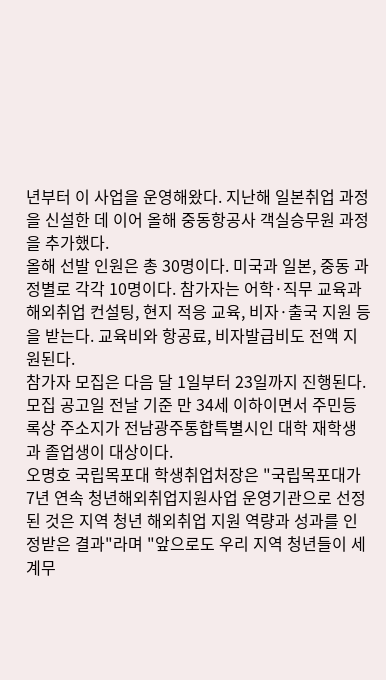년부터 이 사업을 운영해왔다. 지난해 일본취업 과정을 신설한 데 이어 올해 중동항공사 객실승무원 과정을 추가했다.
올해 선발 인원은 총 30명이다. 미국과 일본, 중동 과정별로 각각 10명이다. 참가자는 어학·직무 교육과 해외취업 컨설팅, 현지 적응 교육, 비자·출국 지원 등을 받는다. 교육비와 항공료, 비자발급비도 전액 지원된다.
참가자 모집은 다음 달 1일부터 23일까지 진행된다. 모집 공고일 전날 기준 만 34세 이하이면서 주민등록상 주소지가 전남광주통합특별시인 대학 재학생과 졸업생이 대상이다.
오명호 국립목포대 학생취업처장은 "국립목포대가 7년 연속 청년해외취업지원사업 운영기관으로 선정된 것은 지역 청년 해외취업 지원 역량과 성과를 인정받은 결과"라며 "앞으로도 우리 지역 청년들이 세계무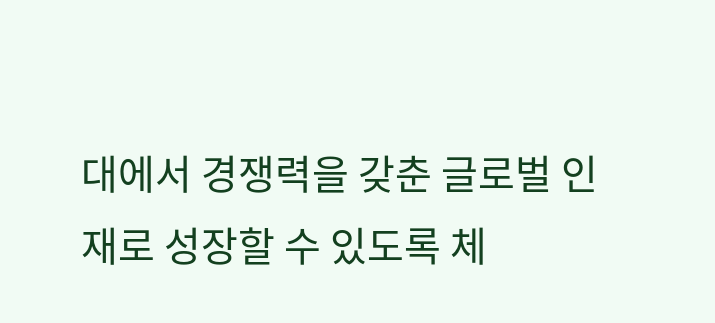대에서 경쟁력을 갖춘 글로벌 인재로 성장할 수 있도록 체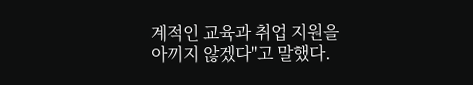계적인 교육과 취업 지원을 아끼지 않겠다"고 말했다.